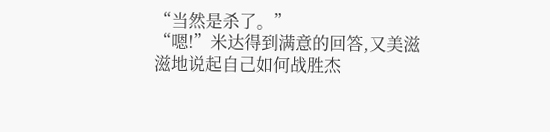“当然是杀了。”
“嗯!”米达得到满意的回答,又美滋滋地说起自己如何战胜杰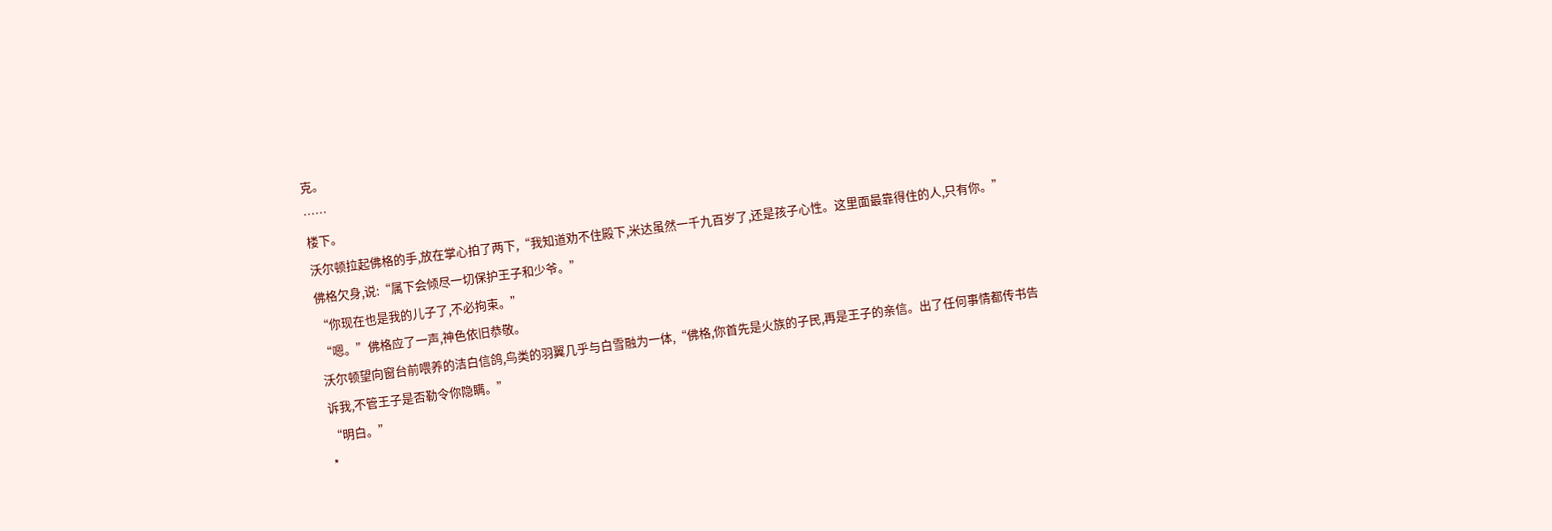克。
……
楼下。
沃尔顿拉起佛格的手,放在掌心拍了两下,“我知道劝不住殿下,米达虽然一千九百岁了,还是孩子心性。这里面最靠得住的人,只有你。”
佛格欠身,说:“属下会倾尽一切保护王子和少爷。”
“你现在也是我的儿子了,不必拘束。”
“嗯。”佛格应了一声,神色依旧恭敬。
沃尔顿望向窗台前喂养的洁白信鸽,鸟类的羽翼几乎与白雪融为一体,“佛格,你首先是火族的子民,再是王子的亲信。出了任何事情都传书告诉我,不管王子是否勒令你隐瞒。”
“明白。”
*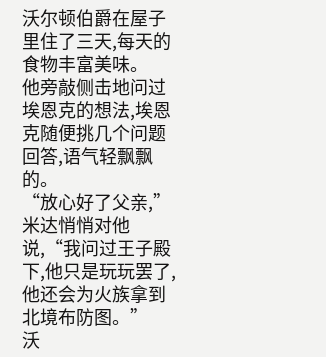沃尔顿伯爵在屋子里住了三天,每天的食物丰富美味。
他旁敲侧击地问过埃恩克的想法,埃恩克随便挑几个问题回答,语气轻飘飘的。
“放心好了父亲,”米达悄悄对他说,“我问过王子殿下,他只是玩玩罢了,他还会为火族拿到北境布防图。”
沃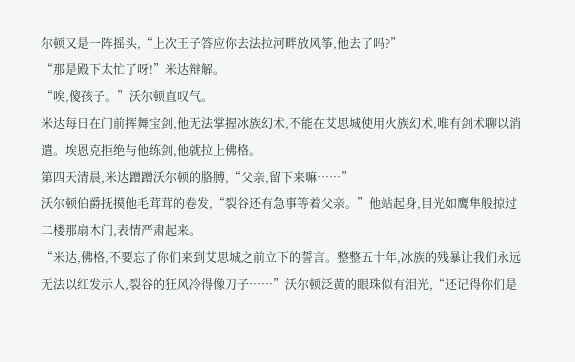尔顿又是一阵摇头,“上次王子答应你去法拉河畔放风筝,他去了吗?”
“那是殿下太忙了呀!”米达辩解。
“唉,傻孩子。”沃尔顿直叹气。
米达每日在门前挥舞宝剑,他无法掌握冰族幻术,不能在艾思城使用火族幻术,唯有剑术聊以消遣。埃恩克拒绝与他练剑,他就拉上佛格。
第四天清晨,米达蹭蹭沃尔顿的胳膊,“父亲,留下来嘛……”
沃尔顿伯爵抚摸他毛茸茸的卷发,“裂谷还有急事等着父亲。”他站起身,目光如鹰隼般掠过二楼那扇木门,表情严肃起来。
“米达,佛格,不要忘了你们来到艾思城之前立下的誓言。整整五十年,冰族的残暴让我们永远无法以红发示人,裂谷的狂风冷得像刀子……”沃尔顿泛黄的眼珠似有泪光,“还记得你们是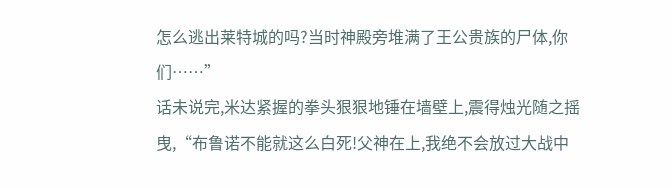怎么逃出莱特城的吗?当时神殿旁堆满了王公贵族的尸体,你们……”
话未说完,米达紧握的拳头狠狠地锤在墙壁上,震得烛光随之摇曳,“布鲁诺不能就这么白死!父神在上,我绝不会放过大战中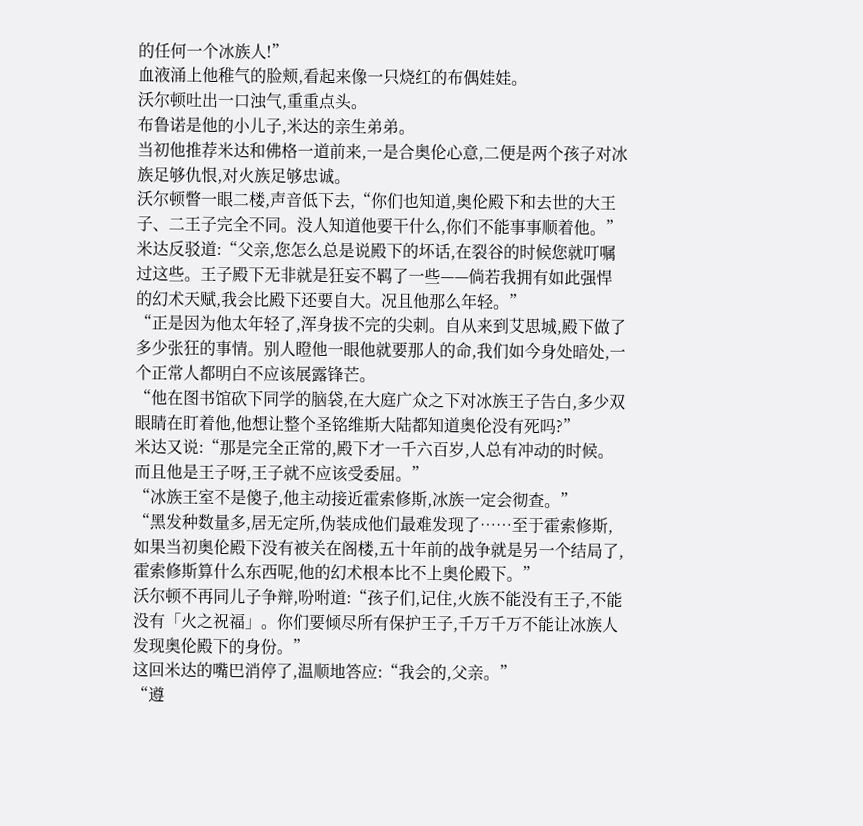的任何一个冰族人!”
血液涌上他稚气的脸颊,看起来像一只烧红的布偶娃娃。
沃尔顿吐出一口浊气,重重点头。
布鲁诺是他的小儿子,米达的亲生弟弟。
当初他推荐米达和佛格一道前来,一是合奥伦心意,二便是两个孩子对冰族足够仇恨,对火族足够忠诚。
沃尔顿瞥一眼二楼,声音低下去,“你们也知道,奥伦殿下和去世的大王子、二王子完全不同。没人知道他要干什么,你们不能事事顺着他。”
米达反驳道:“父亲,您怎么总是说殿下的坏话,在裂谷的时候您就叮嘱过这些。王子殿下无非就是狂妄不羁了一些——倘若我拥有如此强悍的幻术天赋,我会比殿下还要自大。况且他那么年轻。”
“正是因为他太年轻了,浑身拔不完的尖刺。自从来到艾思城,殿下做了多少张狂的事情。别人瞪他一眼他就要那人的命,我们如今身处暗处,一个正常人都明白不应该展露锋芒。
“他在图书馆砍下同学的脑袋,在大庭广众之下对冰族王子告白,多少双眼睛在盯着他,他想让整个圣铭维斯大陆都知道奥伦没有死吗?”
米达又说:“那是完全正常的,殿下才一千六百岁,人总有冲动的时候。而且他是王子呀,王子就不应该受委屈。”
“冰族王室不是傻子,他主动接近霍索修斯,冰族一定会彻查。”
“黑发种数量多,居无定所,伪装成他们最难发现了……至于霍索修斯,如果当初奥伦殿下没有被关在阁楼,五十年前的战争就是另一个结局了,霍索修斯算什么东西呢,他的幻术根本比不上奥伦殿下。”
沃尔顿不再同儿子争辩,吩咐道:“孩子们,记住,火族不能没有王子,不能没有「火之祝福」。你们要倾尽所有保护王子,千万千万不能让冰族人发现奥伦殿下的身份。”
这回米达的嘴巴消停了,温顺地答应:“我会的,父亲。”
“遵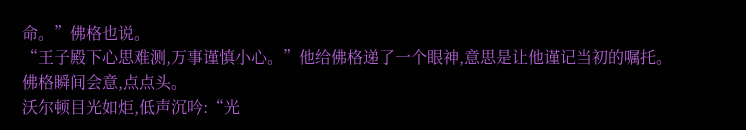命。”佛格也说。
“王子殿下心思难测,万事谨慎小心。”他给佛格递了一个眼神,意思是让他谨记当初的嘱托。
佛格瞬间会意,点点头。
沃尔顿目光如炬,低声沉吟:“光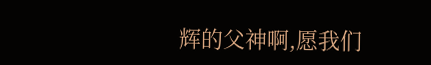辉的父神啊,愿我们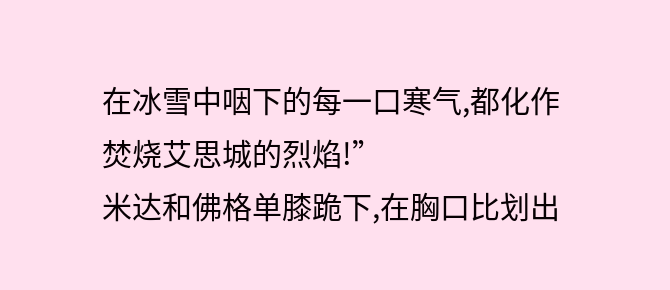在冰雪中咽下的每一口寒气,都化作焚烧艾思城的烈焰!”
米达和佛格单膝跪下,在胸口比划出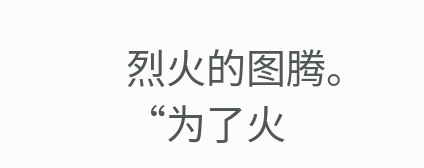烈火的图腾。
“为了火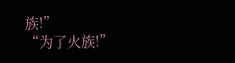族!”
“为了火族!”